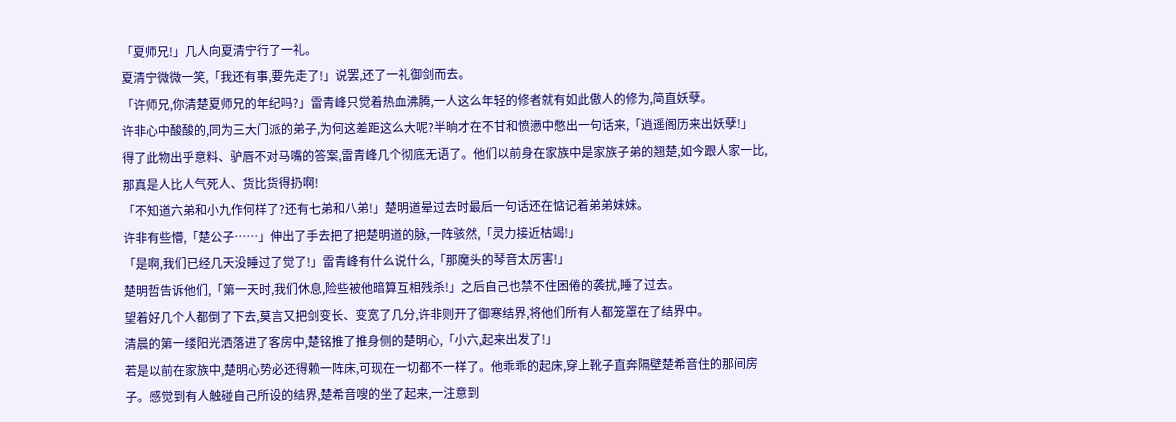「夏师兄!」几人向夏清宁行了一礼。
夏清宁微微一笑,「我还有事,要先走了!」说罢,还了一礼御剑而去。
「许师兄,你清楚夏师兄的年纪吗?」雷青峰只觉着热血沸腾,一人这么年轻的修者就有如此傲人的修为,简直妖孽。
许非心中酸酸的,同为三大门派的弟子,为何这差距这么大呢?半晌才在不甘和愤懑中憋出一句话来,「逍遥阁历来出妖孽!」
得了此物出乎意料、驴唇不对马嘴的答案,雷青峰几个彻底无语了。他们以前身在家族中是家族子弟的翘楚,如今跟人家一比,那真是人比人气死人、货比货得扔啊!
「不知道六弟和小九作何样了?还有七弟和八弟!」楚明道晕过去时最后一句话还在惦记着弟弟妹妹。
许非有些懵,「楚公子……」伸出了手去把了把楚明道的脉,一阵骇然,「灵力接近枯竭!」
「是啊,我们已经几天没睡过了觉了!」雷青峰有什么说什么,「那魔头的琴音太厉害!」
楚明哲告诉他们,「第一天时,我们休息,险些被他暗算互相残杀!」之后自己也禁不住困倦的袭扰,睡了过去。
望着好几个人都倒了下去,莫言又把剑变长、变宽了几分,许非则开了御寒结界,将他们所有人都笼罩在了结界中。
清晨的第一缕阳光洒落进了客房中,楚铭推了推身侧的楚明心,「小六,起来出发了!」
若是以前在家族中,楚明心势必还得赖一阵床,可现在一切都不一样了。他乖乖的起床,穿上靴子直奔隔壁楚希音住的那间房子。感觉到有人触碰自己所设的结界,楚希音嗖的坐了起来,一注意到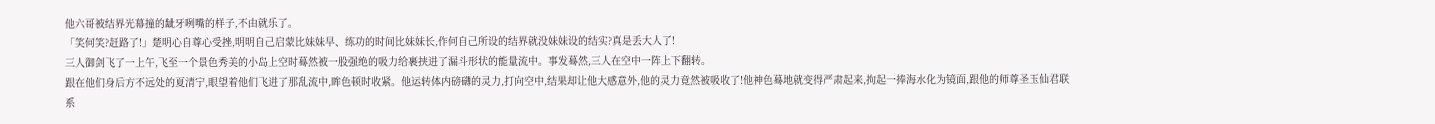他六哥被结界光幕撞的龇牙咧嘴的样子,不由就乐了。
「笑何笑?赶路了!」楚明心自尊心受挫,明明自己启蒙比妹妹早、练功的时间比妹妹长,作何自己所设的结界就没妹妹设的结实?真是丢大人了!
三人御剑飞了一上午,飞至一个景色秀美的小岛上空时蓦然被一股强绝的吸力给裹挟进了漏斗形状的能量流中。事发蓦然,三人在空中一阵上下翻转。
跟在他们身后方不远处的夏清宁,眼望着他们飞进了那乱流中,眸色顿时收紧。他运转体内磅礴的灵力,打向空中,结果却让他大感意外,他的灵力竟然被吸收了!他神色蓦地就变得严肃起来,拘起一捧海水化为镜面,跟他的师尊圣玉仙君联系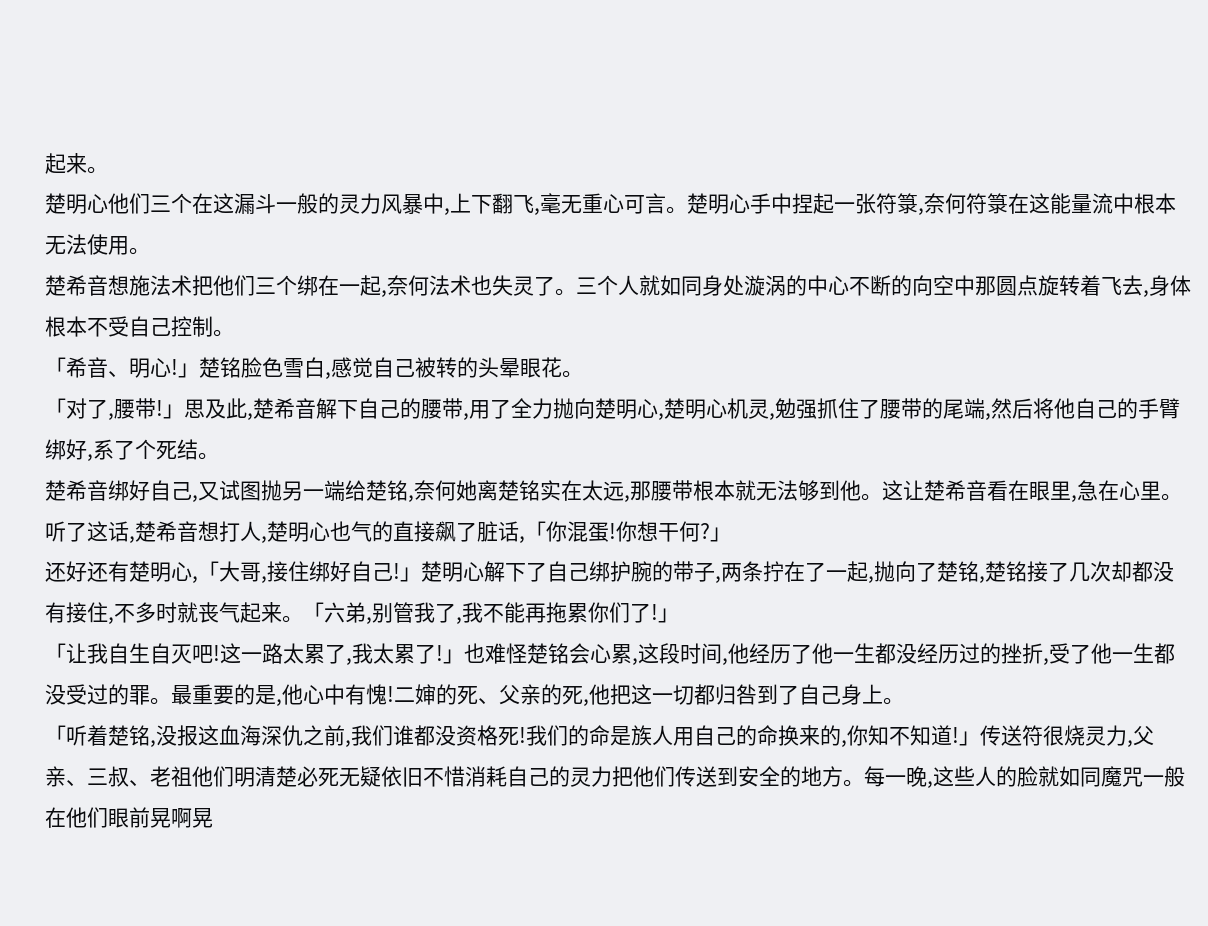起来。
楚明心他们三个在这漏斗一般的灵力风暴中,上下翻飞,毫无重心可言。楚明心手中捏起一张符箓,奈何符箓在这能量流中根本无法使用。
楚希音想施法术把他们三个绑在一起,奈何法术也失灵了。三个人就如同身处漩涡的中心不断的向空中那圆点旋转着飞去,身体根本不受自己控制。
「希音、明心!」楚铭脸色雪白,感觉自己被转的头晕眼花。
「对了,腰带!」思及此,楚希音解下自己的腰带,用了全力抛向楚明心,楚明心机灵,勉强抓住了腰带的尾端,然后将他自己的手臂绑好,系了个死结。
楚希音绑好自己,又试图抛另一端给楚铭,奈何她离楚铭实在太远,那腰带根本就无法够到他。这让楚希音看在眼里,急在心里。
听了这话,楚希音想打人,楚明心也气的直接飙了脏话,「你混蛋!你想干何?」
还好还有楚明心,「大哥,接住绑好自己!」楚明心解下了自己绑护腕的带子,两条拧在了一起,抛向了楚铭,楚铭接了几次却都没有接住,不多时就丧气起来。「六弟,别管我了,我不能再拖累你们了!」
「让我自生自灭吧!这一路太累了,我太累了!」也难怪楚铭会心累,这段时间,他经历了他一生都没经历过的挫折,受了他一生都没受过的罪。最重要的是,他心中有愧!二婶的死、父亲的死,他把这一切都归咎到了自己身上。
「听着楚铭,没报这血海深仇之前,我们谁都没资格死!我们的命是族人用自己的命换来的,你知不知道!」传送符很烧灵力,父亲、三叔、老祖他们明清楚必死无疑依旧不惜消耗自己的灵力把他们传送到安全的地方。每一晚,这些人的脸就如同魔咒一般在他们眼前晃啊晃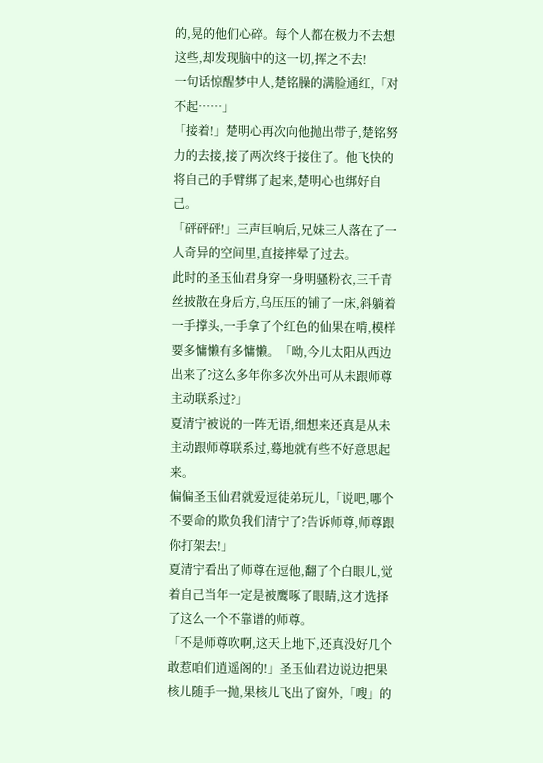的,晃的他们心碎。每个人都在极力不去想这些,却发现脑中的这一切,挥之不去!
一句话惊醒梦中人,楚铭臊的满脸通红,「对不起……」
「接着!」楚明心再次向他抛出带子,楚铭努力的去接,接了两次终于接住了。他飞快的将自己的手臂绑了起来,楚明心也绑好自己。
「砰砰砰!」三声巨响后,兄妹三人落在了一人奇异的空间里,直接摔晕了过去。
此时的圣玉仙君身穿一身明骚粉衣,三千青丝披散在身后方,乌压压的铺了一床,斜躺着一手撑头,一手拿了个红色的仙果在啃,模样要多慵懒有多慵懒。「呦,今儿太阳从西边出来了?这么多年你多次外出可从未跟师尊主动联系过?」
夏清宁被说的一阵无语,细想来还真是从未主动跟师尊联系过,蓦地就有些不好意思起来。
偏偏圣玉仙君就爱逗徒弟玩儿,「说吧,哪个不要命的欺负我们清宁了?告诉师尊,师尊跟你打架去!」
夏清宁看出了师尊在逗他,翻了个白眼儿,觉着自己当年一定是被鹰啄了眼睛,这才选择了这么一个不靠谱的师尊。
「不是师尊吹啊,这天上地下,还真没好几个敢惹咱们逍遥阁的!」圣玉仙君边说边把果核儿随手一抛,果核儿飞出了窗外,「嗖」的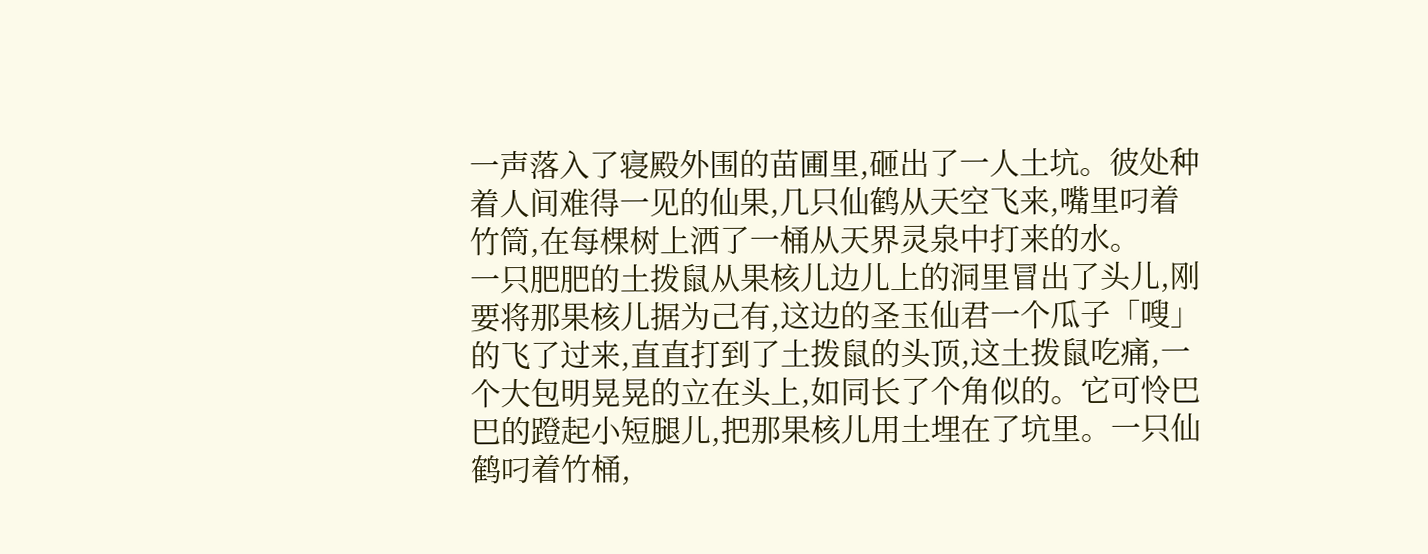一声落入了寝殿外围的苗圃里,砸出了一人土坑。彼处种着人间难得一见的仙果,几只仙鹤从天空飞来,嘴里叼着竹筒,在每棵树上洒了一桶从天界灵泉中打来的水。
一只肥肥的土拨鼠从果核儿边儿上的洞里冒出了头儿,刚要将那果核儿据为己有,这边的圣玉仙君一个瓜子「嗖」的飞了过来,直直打到了土拨鼠的头顶,这土拨鼠吃痛,一个大包明晃晃的立在头上,如同长了个角似的。它可怜巴巴的蹬起小短腿儿,把那果核儿用土埋在了坑里。一只仙鹤叼着竹桶,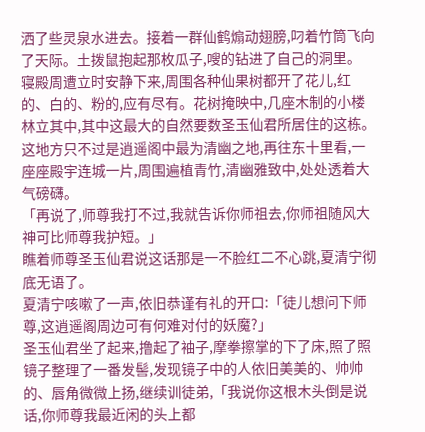洒了些灵泉水进去。接着一群仙鹤煽动翅膀,叼着竹筒飞向了天际。土拨鼠抱起那枚瓜子,嗖的钻进了自己的洞里。
寝殿周遭立时安静下来,周围各种仙果树都开了花儿,红的、白的、粉的,应有尽有。花树掩映中,几座木制的小楼林立其中,其中这最大的自然要数圣玉仙君所居住的这栋。
这地方只不过是逍遥阁中最为清幽之地,再往东十里看,一座座殿宇连城一片,周围遍植青竹,清幽雅致中,处处透着大气磅礴。
「再说了,师尊我打不过,我就告诉你师祖去,你师祖随风大神可比师尊我护短。」
瞧着师尊圣玉仙君说这话那是一不脸红二不心跳,夏清宁彻底无语了。
夏清宁咳嗽了一声,依旧恭谨有礼的开口:「徒儿想问下师尊,这逍遥阁周边可有何难对付的妖魔?」
圣玉仙君坐了起来,撸起了袖子,摩拳擦掌的下了床,照了照镜子整理了一番发髻,发现镜子中的人依旧美美的、帅帅的、唇角微微上扬,继续训徒弟,「我说你这根木头倒是说话,你师尊我最近闲的头上都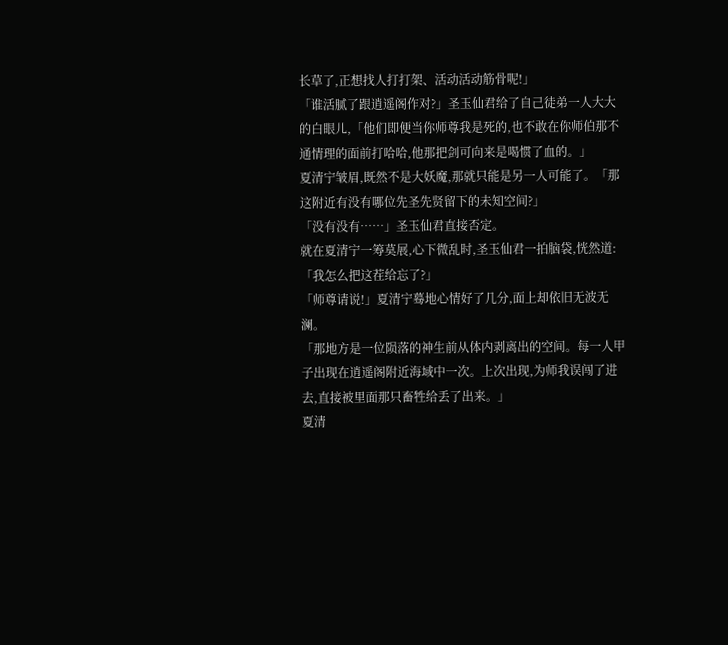长草了,正想找人打打架、活动活动筋骨呢!」
「谁活腻了跟逍遥阁作对?」圣玉仙君给了自己徒弟一人大大的白眼儿,「他们即便当你师尊我是死的,也不敢在你师伯那不通情理的面前打哈哈,他那把剑可向来是喝惯了血的。」
夏清宁皱眉,既然不是大妖魔,那就只能是另一人可能了。「那这附近有没有哪位先圣先贤留下的未知空间?」
「没有没有……」圣玉仙君直接否定。
就在夏清宁一筹莫展,心下微乱时,圣玉仙君一拍脑袋,恍然道:「我怎么把这茬给忘了?」
「师尊请说!」夏清宁蓦地心情好了几分,面上却依旧无波无澜。
「那地方是一位陨落的神生前从体内剥离出的空间。每一人甲子出现在逍遥阁附近海域中一次。上次出现,为师我误闯了进去,直接被里面那只畜牲给丢了出来。」
夏清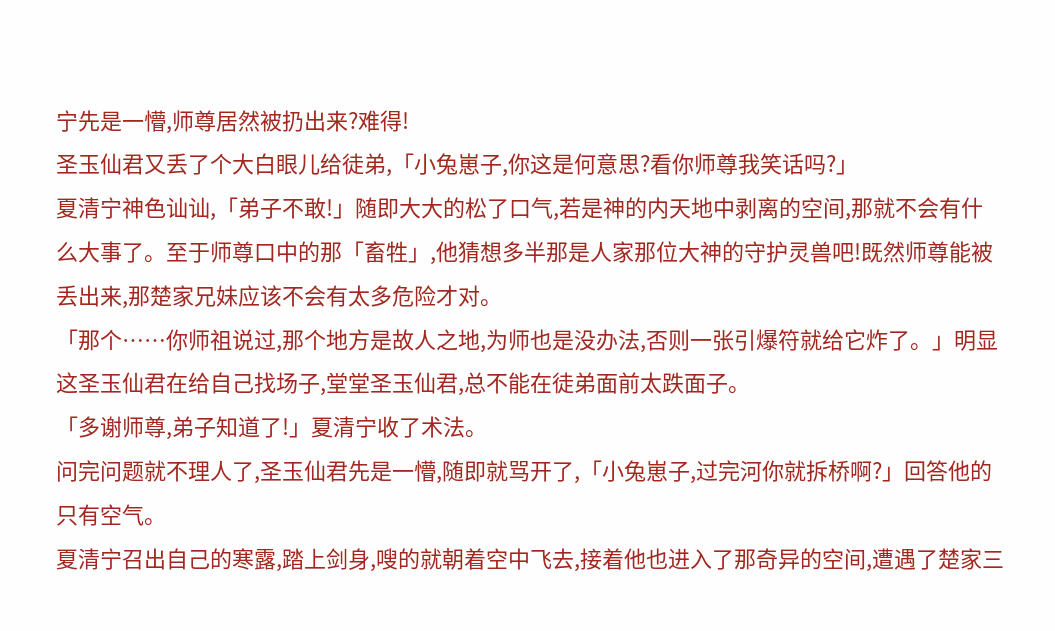宁先是一懵,师尊居然被扔出来?难得!
圣玉仙君又丢了个大白眼儿给徒弟,「小兔崽子,你这是何意思?看你师尊我笑话吗?」
夏清宁神色讪讪,「弟子不敢!」随即大大的松了口气,若是神的内天地中剥离的空间,那就不会有什么大事了。至于师尊口中的那「畜牲」,他猜想多半那是人家那位大神的守护灵兽吧!既然师尊能被丢出来,那楚家兄妹应该不会有太多危险才对。
「那个……你师祖说过,那个地方是故人之地,为师也是没办法,否则一张引爆符就给它炸了。」明显这圣玉仙君在给自己找场子,堂堂圣玉仙君,总不能在徒弟面前太跌面子。
「多谢师尊,弟子知道了!」夏清宁收了术法。
问完问题就不理人了,圣玉仙君先是一懵,随即就骂开了,「小兔崽子,过完河你就拆桥啊?」回答他的只有空气。
夏清宁召出自己的寒露,踏上剑身,嗖的就朝着空中飞去,接着他也进入了那奇异的空间,遭遇了楚家三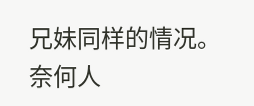兄妹同样的情况。奈何人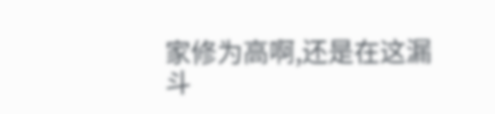家修为高啊,还是在这漏斗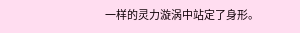一样的灵力漩涡中站定了身形。